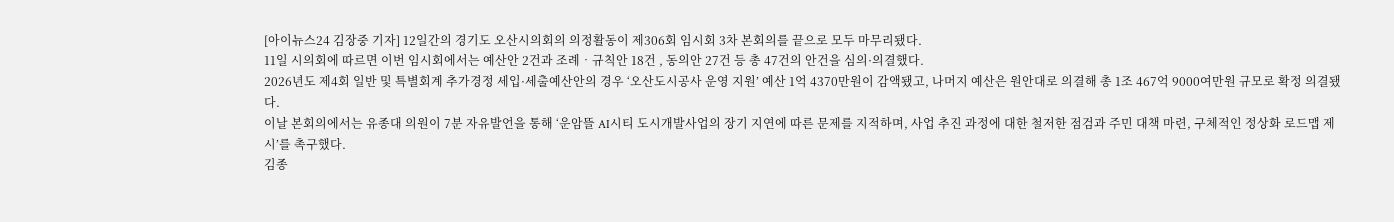[아이뉴스24 김장중 기자] 12일간의 경기도 오산시의회의 의정활동이 제306회 임시회 3차 본회의를 끝으로 모두 마무리됐다.
11일 시의회에 따르면 이번 임시회에서는 예산안 2건과 조례‧규칙안 18건 , 동의안 27건 등 총 47건의 안건을 심의·의결했다.
2026년도 제4회 일반 및 특별회계 추가경정 세입·세출예산안의 경우 ‘오산도시공사 운영 지원’ 예산 1억 4370만원이 감액됐고, 나머지 예산은 원안대로 의결해 총 1조 467억 9000여만원 규모로 확정 의결됐다.
이날 본회의에서는 유종대 의원이 7분 자유발언을 통해 ‘운암뜰 AI시티 도시개발사업의 장기 지연에 따른 문제를 지적하며, 사업 추진 과정에 대한 철저한 점검과 주민 대책 마련, 구체적인 정상화 로드맵 제시’를 촉구했다.
김종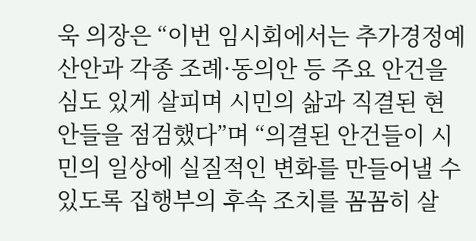욱 의장은 “이번 임시회에서는 추가경정예산안과 각종 조례·동의안 등 주요 안건을 심도 있게 살피며 시민의 삶과 직결된 현안들을 점검했다”며 “의결된 안건들이 시민의 일상에 실질적인 변화를 만들어낼 수 있도록 집행부의 후속 조치를 꼼꼼히 살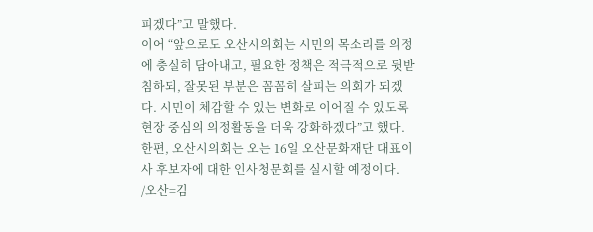피겠다”고 말했다.
이어 “앞으로도 오산시의회는 시민의 목소리를 의정에 충실히 담아내고, 필요한 정책은 적극적으로 뒷받침하되, 잘못된 부분은 꼼꼼히 살피는 의회가 되겠다. 시민이 체감할 수 있는 변화로 이어질 수 있도록 현장 중심의 의정활동을 더욱 강화하겠다”고 했다.
한편, 오산시의회는 오는 16일 오산문화재단 대표이사 후보자에 대한 인사청문회를 실시할 예정이다.
/오산=김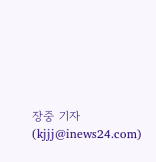장중 기자(kjjj@inews24.com)